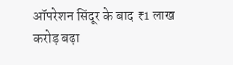ऑपरेशन सिंदूर के बाद ₹1 लाख करोड़ बढ़ा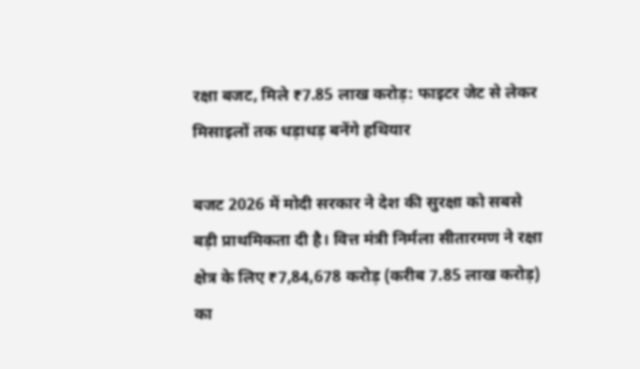रक्षा बजट, मिले ₹7.85 लाख करोड़: फाइटर जेट से लेकर मिसाइलों तक धड़ाधड़ बनेंगे हथियार

बजट 2026 में मोदी सरकार ने देश की सुरक्षा को सबसे बड़ी प्राथमिकता दी है। वित्त मंत्री निर्मला सीतारमण ने रक्षा क्षेत्र के लिए ₹7,84,678 करोड़ (करीब 7.85 लाख करोड़) का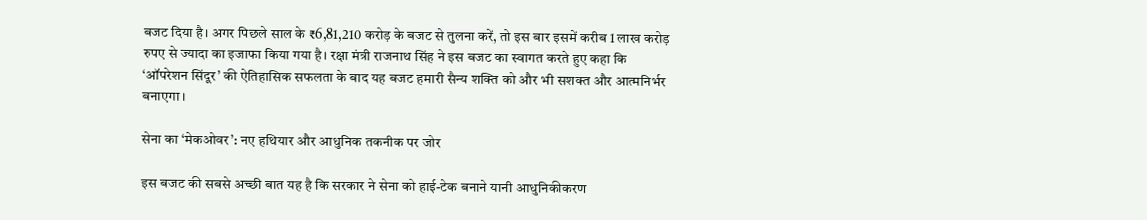बजट दिया है। अगर पिछले साल के ₹6,81,210 करोड़ के बजट से तुलना करें, तो इस बार इसमें करीब 1 लाख करोड़ रुपए से ज्यादा का इजाफा किया गया है। रक्षा मंत्री राजनाथ सिंह ने इस बजट का स्वागत करते हुए कहा कि ‘ऑपरेशन सिंदूर’ की ऐतिहासिक सफलता के बाद यह बजट हमारी सैन्य शक्ति को और भी सशक्त और आत्मनिर्भर बनाएगा।

सेना का ‘मेकओवर’: नए हथियार और आधुनिक तकनीक पर जोर

इस बजट की सबसे अच्छी बात यह है कि सरकार ने सेना को हाई-टेक बनाने यानी आधुनिकीकरण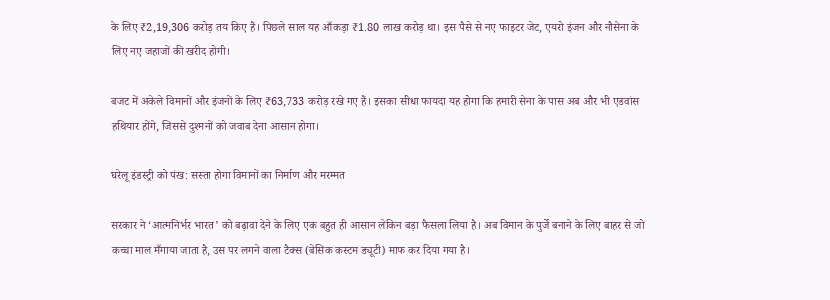के लिए ₹2,19,306 करोड़ तय किए हैं। पिछले साल यह आँकड़ा ₹1.80 लाख करोड़ था। इस पैसे से नए फाइटर जेट, एयरो इंजन और नौसेना के लिए नए जहाजों की खरीद होगी।

बजट में अकेले विमानों और इंजनों के लिए ₹63,733 करोड़ रखे गए हैं। इसका सीधा फायदा यह होगा कि हमारी सेना के पास अब और भी एडवांस हथियार होंगे, जिससे दुश्मनों को जवाब देना आसान होगा।

घरेलू इंडस्ट्री को पंख: सस्ता होगा विमानों का निर्माण और मरम्मत

सरकार ने ‘आत्मनिर्भर भारत’ को बढ़ावा देने के लिए एक बहुत ही आसान लेकिन बड़ा फैसला लिया है। अब विमान के पुर्जे बनाने के लिए बाहर से जो कच्चा माल मँगाया जाता है, उस पर लगने वाला टैक्स (बेसिक कस्टम ड्यूटी) माफ कर दिया गया है।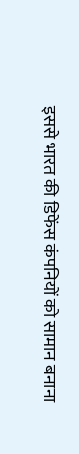इससे भारत की डिफेंस कंपनियों को सामान बनाना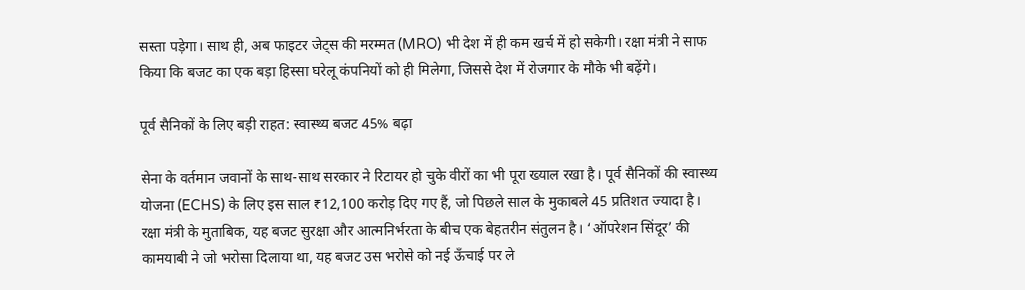सस्ता पड़ेगा। साथ ही, अब फाइटर जेट्स की मरम्मत (MRO) भी देश में ही कम खर्च में हो सकेगी। रक्षा मंत्री ने साफ किया कि बजट का एक बड़ा हिस्सा घरेलू कंपनियों को ही मिलेगा, जिससे देश में रोजगार के मौके भी बढ़ेंगे।

पूर्व सैनिकों के लिए बड़ी राहत: स्वास्थ्य बजट 45% बढ़ा

सेना के वर्तमान जवानों के साथ-साथ सरकार ने रिटायर हो चुके वीरों का भी पूरा ख्याल रखा है। पूर्व सैनिकों की स्वास्थ्य योजना (ECHS) के लिए इस साल ₹12,100 करोड़ दिए गए हैं, जो पिछले साल के मुकाबले 45 प्रतिशत ज्यादा है। रक्षा मंत्री के मुताबिक, यह बजट सुरक्षा और आत्मनिर्भरता के बीच एक बेहतरीन संतुलन है। ‘ऑपरेशन सिंदूर’ की कामयाबी ने जो भरोसा दिलाया था, यह बजट उस भरोसे को नई ऊँचाई पर ले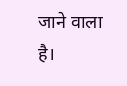जाने वाला है।